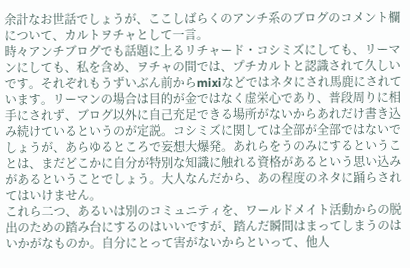余計なお世話でしょうが、ここしばらくのアンチ系のブログのコメント欄について、カルトヲチャとして一言。
時々アンチブログでも話題に上るリチャード・コシミズにしても、リーマンにしても、私を含め、ヲチャの間では、プチカルトと認識されて久しいです。それぞれもうずいぶん前からmixiなどではネタにされ馬鹿にされています。リーマンの場合は目的が金ではなく虚栄心であり、普段周りに相手にされず、ブログ以外に自己充足できる場所がないからあれだけ書き込み続けているというのが定説。コシミズに関しては全部が全部ではないでしょうが、あらゆるところで妄想大爆発。あれらをうのみにするということは、まだどこかに自分が特別な知識に触れる資格があるという思い込みがあるということでしょう。大人なんだから、あの程度のネタに踊らされてはいけません。
これら二つ、あるいは別のコミュニティを、ワールドメイト活動からの脱出のための踏み台にするのはいいですが、踏んだ瞬間はまってしまうのはいかがなものか。自分にとって害がないからといって、他人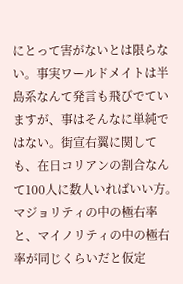にとって害がないとは限らない。事実ワールドメイトは半島系なんて発言も飛びでていますが、事はそんなに単純ではない。街宣右翼に関しても、在日コリアンの割合なんて100人に数人いればいい方。マジョリティの中の極右率と、マイノリティの中の極右率が同じくらいだと仮定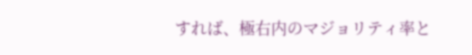すれば、極右内のマジョリティ率と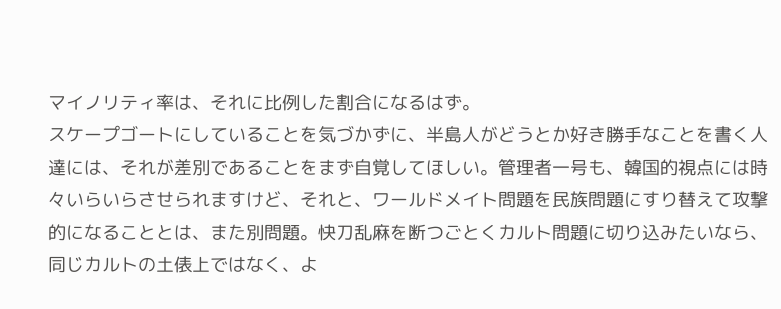マイノリティ率は、それに比例した割合になるはず。
スケープゴートにしていることを気づかずに、半島人がどうとか好き勝手なことを書く人達には、それが差別であることをまず自覚してほしい。管理者一号も、韓国的視点には時々いらいらさせられますけど、それと、ワールドメイト問題を民族問題にすり替えて攻撃的になることとは、また別問題。快刀乱麻を断つごとくカルト問題に切り込みたいなら、同じカルトの土俵上ではなく、よ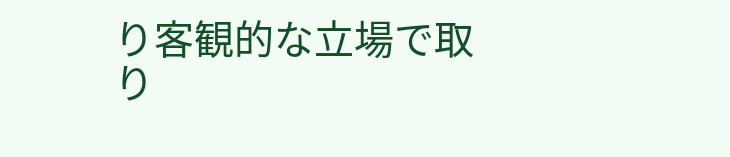り客観的な立場で取り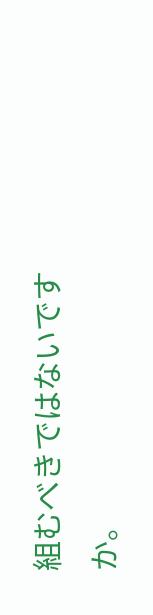組むべきではないですか。